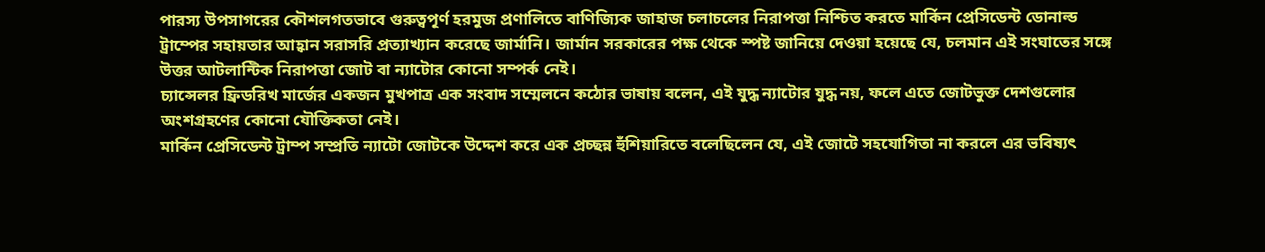পারস্য উপসাগরের কৌশলগতভাবে গুরুত্বপূর্ণ হরমুজ প্রণালিতে বাণিজ্যিক জাহাজ চলাচলের নিরাপত্তা নিশ্চিত করতে মার্কিন প্রেসিডেন্ট ডোনাল্ড ট্রাম্পের সহায়তার আহ্বান সরাসরি প্রত্যাখ্যান করেছে জার্মানি। জার্মান সরকারের পক্ষ থেকে স্পষ্ট জানিয়ে দেওয়া হয়েছে যে, চলমান এই সংঘাতের সঙ্গে উত্তর আটলান্টিক নিরাপত্তা জোট বা ন্যাটোর কোনো সম্পর্ক নেই।
চ্যান্সেলর ফ্রিডরিখ মার্জের একজন মুখপাত্র এক সংবাদ সম্মেলনে কঠোর ভাষায় বলেন, এই যুদ্ধ ন্যাটোর যুদ্ধ নয়, ফলে এতে জোটভুক্ত দেশগুলোর অংশগ্রহণের কোনো যৌক্তিকতা নেই।
মার্কিন প্রেসিডেন্ট ট্রাম্প সম্প্রতি ন্যাটো জোটকে উদ্দেশ করে এক প্রচ্ছন্ন হুঁশিয়ারিতে বলেছিলেন যে, এই জোটে সহযোগিতা না করলে এর ভবিষ্যৎ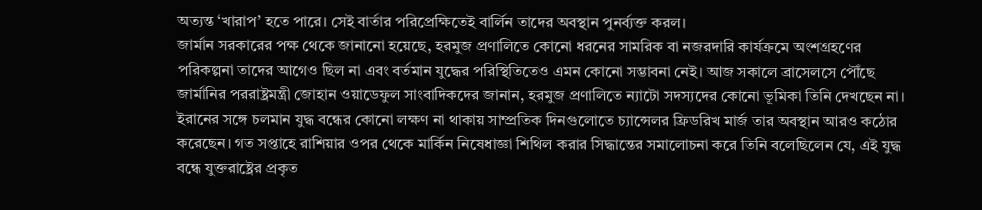অত্যন্ত ‘খারাপ’ হতে পারে। সেই বার্তার পরিপ্রেক্ষিতেই বার্লিন তাদের অবস্থান পুনর্ব্যক্ত করল।
জার্মান সরকারের পক্ষ থেকে জানানো হয়েছে, হরমুজ প্রণালিতে কোনো ধরনের সামরিক বা নজরদারি কার্যক্রমে অংশগ্রহণের পরিকল্পনা তাদের আগেও ছিল না এবং বর্তমান যুদ্ধের পরিস্থিতিতেও এমন কোনো সম্ভাবনা নেই। আজ সকালে ব্রাসেলসে পৌঁছে জার্মানির পররাষ্ট্রমন্ত্রী জোহান ওয়াডেফুল সাংবাদিকদের জানান, হরমুজ প্রণালিতে ন্যাটো সদস্যদের কোনো ভূমিকা তিনি দেখছেন না।
ইরানের সঙ্গে চলমান যুদ্ধ বন্ধের কোনো লক্ষণ না থাকায় সাম্প্রতিক দিনগুলোতে চ্যান্সেলর ফ্রিডরিখ মার্জ তার অবস্থান আরও কঠোর করেছেন। গত সপ্তাহে রাশিয়ার ওপর থেকে মার্কিন নিষেধাজ্ঞা শিথিল করার সিদ্ধান্তের সমালোচনা করে তিনি বলেছিলেন যে, এই যুদ্ধ বন্ধে যুক্তরাষ্ট্রের প্রকৃত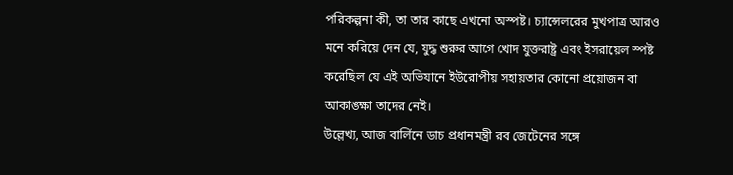পরিকল্পনা কী, তা তার কাছে এখনো অস্পষ্ট। চ্যান্সেলরের মুখপাত্র আরও মনে করিয়ে দেন যে, যুদ্ধ শুরুর আগে খোদ যুক্তরাষ্ট্র এবং ইসরায়েল স্পষ্ট করেছিল যে এই অভিযানে ইউরোপীয় সহায়তার কোনো প্রয়োজন বা আকাঙ্ক্ষা তাদের নেই।
উল্লেখ্য, আজ বার্লিনে ডাচ প্রধানমন্ত্রী রব জেটেনের সঙ্গে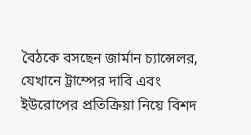বৈঠকে বসছেন জার্মান চ্যান্সেলর, যেখানে ট্রাম্পের দাবি এবং ইউরোপের প্রতিক্রিয়া নিয়ে বিশদ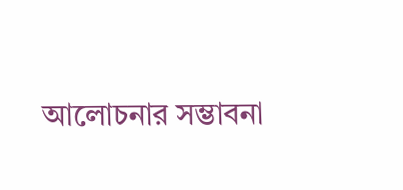আলোচনার সম্ভাবনা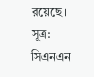রয়েছে।
সূত্র: সিএনএন